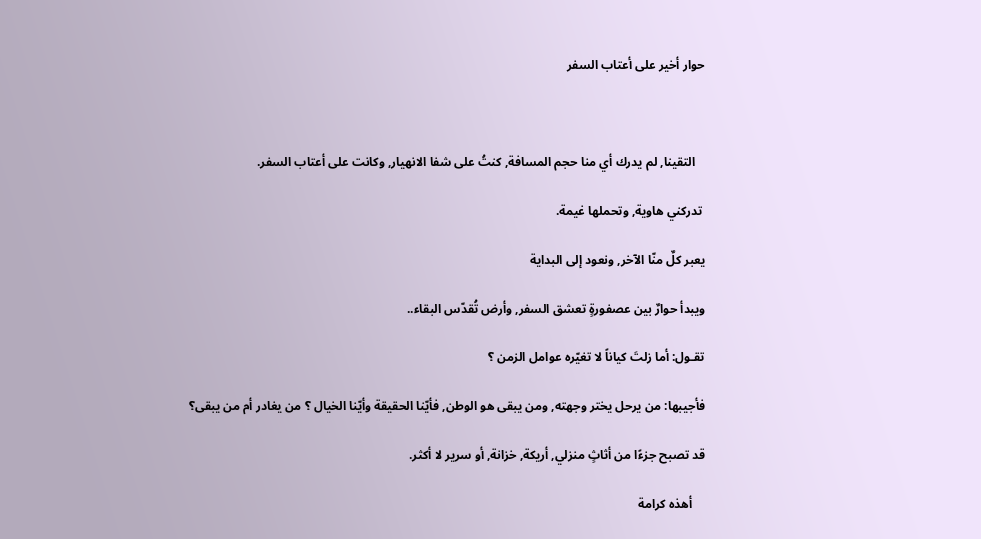حوار أخير على أعتاب السفر



   التقينا, لم يدرك أي منا حجم المسافة, كنتُ على شفا الانهيار, وكانت على أعتاب السفر.

 تدركني هاوية, وتحملها غيمة.

يعبر كلٌ منّا الآخر, ونعود إلى البداية

ويبدأ حوارٌ بين عصفورةٍ تعشق السفر, وأرض تُقدّس البقاء..

تقـول: أما زلتَ كياناً لا تغيّره عوامل الزمن ؟

فأجيبها: من يرحل يختر وجهته, ومن يبقى هو الوطن, فأيّنا الحقيقة وأيّنا الخيال ؟ من يغادر أم من يبقى؟

قد تصبح جزءًا من أثاثٍ منزلي, أريكة, خزانة, أو سرير لا أكثر.

    أهذه كرامة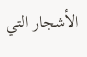الأشجار التي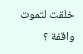خلقت لتموت واقفة ؟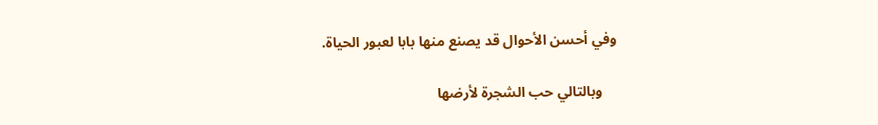وفي أحسن الأحوال قد يصنع منها بابا لعبور الحياة.

    وبالتالي حب الشجرة لأرضها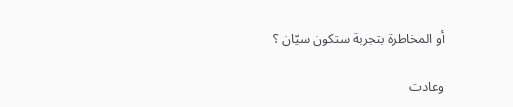أو المخاطرة بتجربة ستكون سيّان ؟

وعادت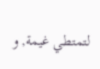لتمتطي غيمة, و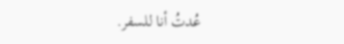عُدتُ أنا للسفر.